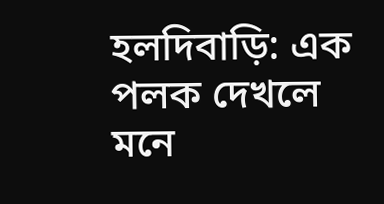হলদিবাড়ি: এক পলক দেখলে মনে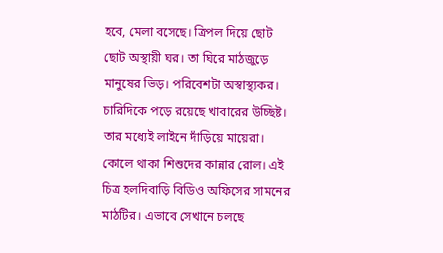হবে, মেলা বসেছে। ত্রিপল দিয়ে ছোট ছোট অস্থায়ী ঘর। তা ঘিরে মাঠজুড়ে মানুষের ভিড়। পরিবেশটা অস্বাস্থ্যকর। চারিদিকে পড়ে রয়েছে খাবারের উচ্ছিষ্ট। তার মধ্যেই লাইনে দাঁড়িয়ে মায়েরা। কোলে থাকা শিশুদের কান্নার রোল। এই চিত্র হলদিবাড়ি বিডিও অফিসের সামনের মাঠটির। এভাবে সেখানে চলছে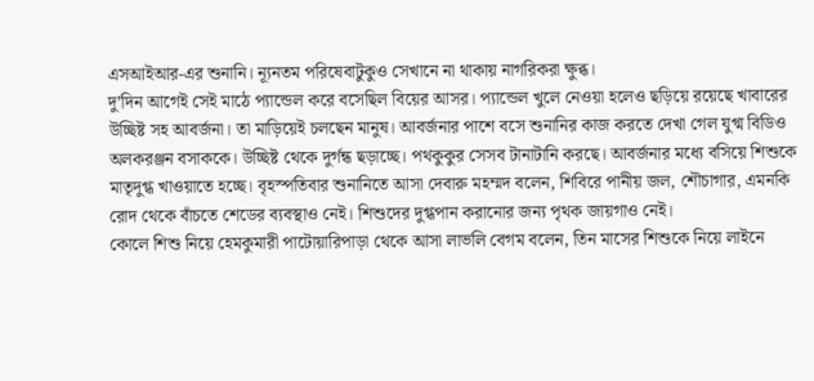এসআইআর-এর শুনানি। ন্যূনতম পরিষেবাটুকুও সেখানে না থাকায় নাগরিকরা ক্ষুব্ধ।
দু’দিন আগেই সেই মাঠে প্যান্ডেল করে বসেছিল বিয়ের আসর। প্যান্ডেল খুলে নেওয়া হলেও ছড়িয়ে রয়েছে খাবারের উচ্ছিষ্ট সহ আবর্জনা। তা মাড়িয়েই চলছেন মানুষ। আবর্জনার পাশে বসে শুনানির কাজ করতে দেখা গেল যুগ্ম বিডিও অলকরঞ্জন বসাককে। উচ্ছিষ্ট থেকে দুর্গন্ধ ছড়াচ্ছে। পথকুকুর সেসব টানাটানি করছে। আবর্জনার মধ্যে বসিয়ে শিশুকে মাতৃদুগ্ধ খাওয়াতে হচ্ছে। বৃহস্পতিবার শুনানিতে আসা দেবারু মহম্মদ বলেন, শিবিরে পানীয় জল, শৌচাগার, এমনকি রোদ থেকে বাঁচতে শেডের ব্যবস্থাও নেই। শিশুদের দুগ্ধপান করানোর জন্য পৃথক জায়গাও নেই।
কোলে শিশু নিয়ে হেমকুমারী পাটোয়ারিপাড়া থেকে আসা লাভলি বেগম বলেন, তিন মাসের শিশুকে নিয়ে লাইনে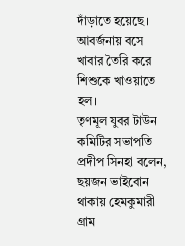দাঁড়াতে হয়েছে। আবর্জনায় বসে খাবার তৈরি করে শিশুকে খাওয়াতে হল।
তৃণমূল যুবর টাউন কমিটির সভাপতি প্রদীপ সিনহা বলেন, ছয়জন ভাইবোন থাকায় হেমকুমারী গ্রাম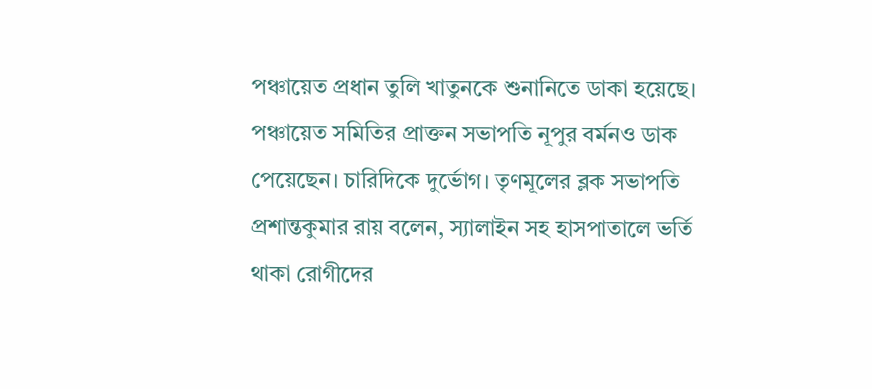পঞ্চায়েত প্রধান তুলি খাতুনকে শুনানিতে ডাকা হয়েছে। পঞ্চায়েত সমিতির প্রাক্তন সভাপতি নূপুর বর্মনও ডাক পেয়েছেন। চারিদিকে দুর্ভোগ। তৃণমূলের ব্লক সভাপতি প্রশান্তকুমার রায় বলেন, স্যালাইন সহ হাসপাতালে ভর্তি থাকা রোগীদের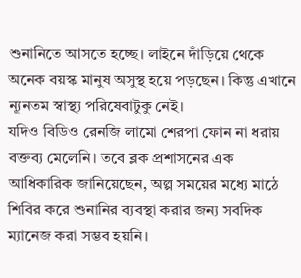শুনানিতে আসতে হচ্ছে। লাইনে দাঁড়িয়ে থেকে অনেক বয়স্ক মানুষ অসুস্থ হয়ে পড়ছেন। কিন্তু এখানে ন্যূনতম স্বাস্থ্য পরিষেবাটুকু নেই।
যদিও বিডিও রেনজি লামো শেরপা ফোন না ধরায় বক্তব্য মেলেনি। তবে ব্লক প্রশাসনের এক আধিকারিক জানিয়েছেন, অল্প সময়ের মধ্যে মাঠে শিবির করে শুনানির ব্যবস্থা করার জন্য সবদিক ম্যানেজ করা সম্ভব হয়নি।